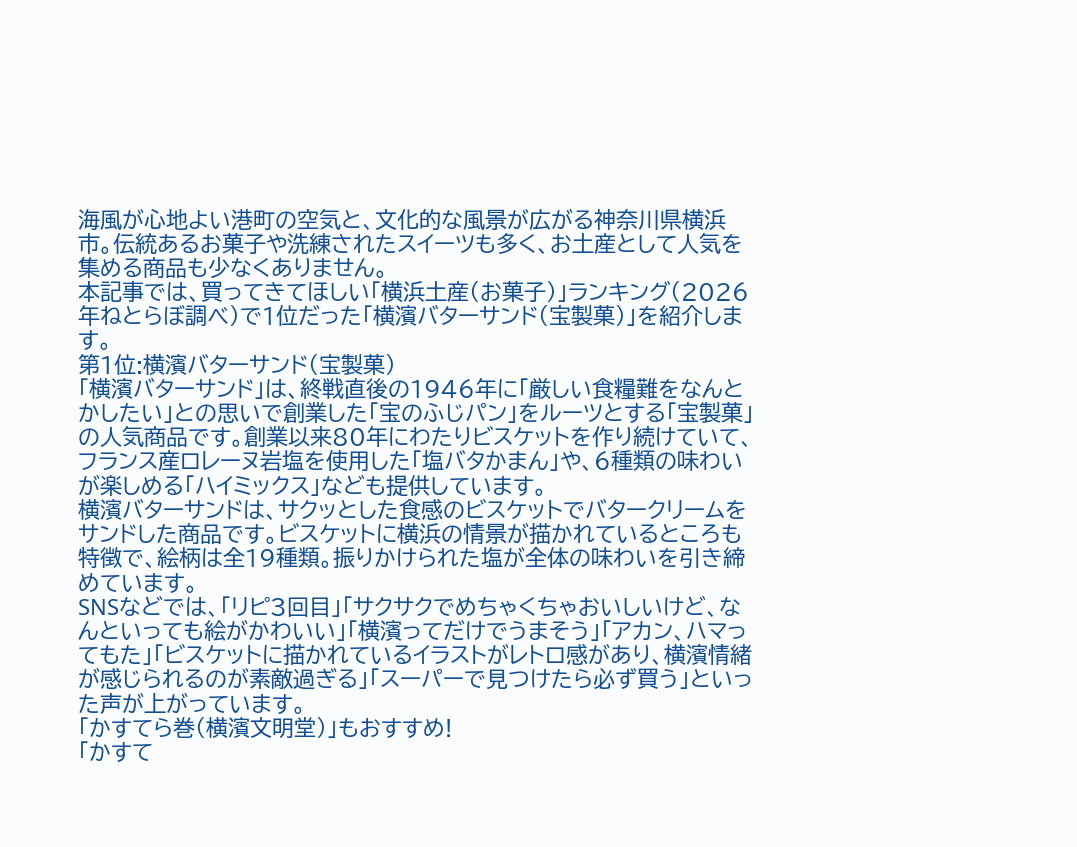海風が心地よい港町の空気と、文化的な風景が広がる神奈川県横浜市。伝統あるお菓子や洗練されたスイーツも多く、お土産として人気を集める商品も少なくありません。
本記事では、買ってきてほしい「横浜土産(お菓子)」ランキング(2026年ねとらぼ調べ)で1位だった「横濱バターサンド(宝製菓)」を紹介します。
第1位:横濱バターサンド(宝製菓)
「横濱バターサンド」は、終戦直後の1946年に「厳しい食糧難をなんとかしたい」との思いで創業した「宝のふじパン」をルーツとする「宝製菓」の人気商品です。創業以来80年にわたりビスケットを作り続けていて、フランス産ロレーヌ岩塩を使用した「塩バタかまん」や、6種類の味わいが楽しめる「ハイミックス」なども提供しています。
横濱バターサンドは、サクッとした食感のビスケットでバタークリームをサンドした商品です。ビスケットに横浜の情景が描かれているところも特徴で、絵柄は全19種類。振りかけられた塩が全体の味わいを引き締めています。
SNSなどでは、「リピ3回目」「サクサクでめちゃくちゃおいしいけど、なんといっても絵がかわいい」「横濱ってだけでうまそう」「アカン、ハマってもた」「ビスケットに描かれているイラストがレトロ感があり、横濱情緒が感じられるのが素敵過ぎる」「スーパーで見つけたら必ず買う」といった声が上がっています。
「かすてら巻(横濱文明堂)」もおすすめ!
「かすて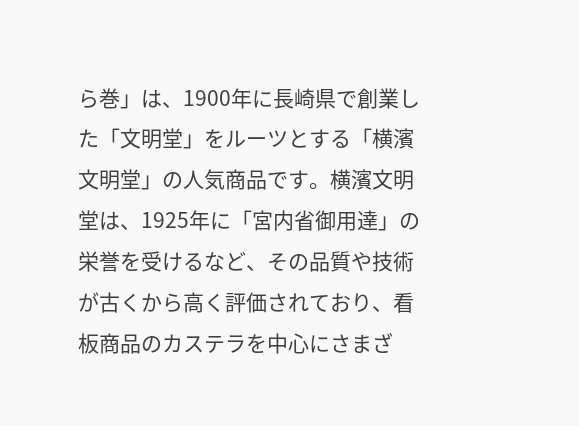ら巻」は、1900年に長崎県で創業した「文明堂」をルーツとする「横濱文明堂」の人気商品です。横濱文明堂は、1925年に「宮内省御用達」の栄誉を受けるなど、その品質や技術が古くから高く評価されており、看板商品のカステラを中心にさまざ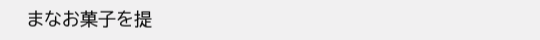まなお菓子を提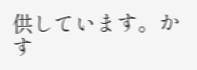供しています。かす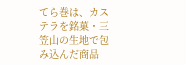てら巻は、カステラを銘菓・三笠山の生地で包み込んだ商品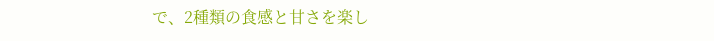で、2種類の食感と甘さを楽し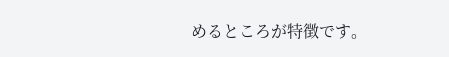めるところが特徴です。